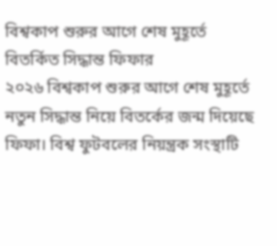বিশ্বকাপ শুরুর আগে শেষ মুহূর্তে বিতর্কিত সিদ্ধান্ত ফিফার
২০২৬ বিশ্বকাপ শুরুর আগে শেষ মুহূর্তে নতুন সিদ্ধান্ত নিয়ে বিতর্কের জন্ম দিয়েছে ফিফা। বিশ্ব ফুটবলের নিয়ন্ত্রক সংস্থাটি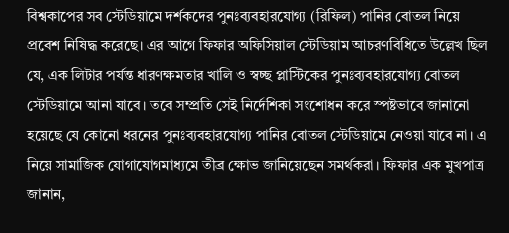বিশ্বকাপের সব স্টেডিয়ামে দর্শকদের পুনঃব্যবহারযোগ্য (রিফিল) পানির বোতল নিয়ে প্রবেশ নিষিদ্ধ করেছে। এর আগে ফিফার অফিসিয়াল স্টেডিয়াম আচরণবিধিতে উল্লেখ ছিল যে, এক লিটার পর্যন্ত ধারণক্ষমতার খালি ও স্বচ্ছ প্লাস্টিকের পুনঃব্যবহারযোগ্য বোতল স্টেডিয়ামে আনা যাবে। তবে সম্প্রতি সেই নির্দেশিকা সংশোধন করে স্পষ্টভাবে জানানো হয়েছে যে কোনো ধরনের পুনঃব্যবহারযোগ্য পানির বোতল স্টেডিয়ামে নেওয়া যাবে না। এ নিয়ে সামাজিক যোগাযোগমাধ্যমে তীব্র ক্ষোভ জানিয়েছেন সমর্থকরা। ফিফার এক মুখপাত্র জানান,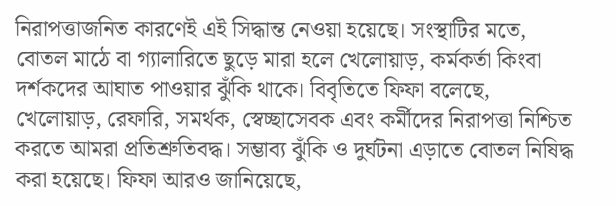নিরাপত্তাজনিত কারণেই এই সিদ্ধান্ত নেওয়া হয়েছে। সংস্থাটির মতে, বোতল মাঠে বা গ্যালারিতে ছুড়ে মারা হলে খেলোয়াড়, কর্মকর্তা কিংবা দর্শকদের আঘাত পাওয়ার ঝুঁকি থাকে। বিবৃতিতে ফিফা বলেছে, খেলোয়াড়, রেফারি, সমর্থক, স্বেচ্ছাসেবক এবং কর্মীদের নিরাপত্তা নিশ্চিত করতে আমরা প্রতিশ্রুতিবদ্ধ। সম্ভাব্য ঝুঁকি ও দুর্ঘটনা এড়াতে বোতল নিষিদ্ধ করা হয়েছে। ফিফা আরও জানিয়েছে,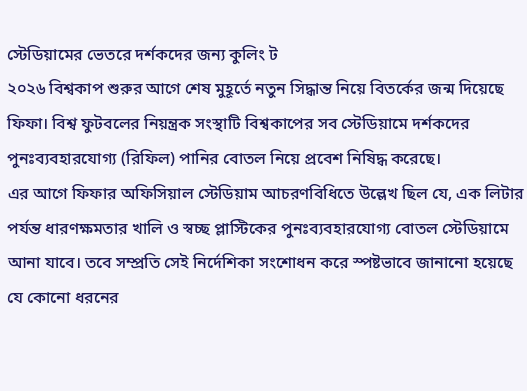স্টেডিয়ামের ভেতরে দর্শকদের জন্য কুলিং ট
২০২৬ বিশ্বকাপ শুরুর আগে শেষ মুহূর্তে নতুন সিদ্ধান্ত নিয়ে বিতর্কের জন্ম দিয়েছে ফিফা। বিশ্ব ফুটবলের নিয়ন্ত্রক সংস্থাটি বিশ্বকাপের সব স্টেডিয়ামে দর্শকদের পুনঃব্যবহারযোগ্য (রিফিল) পানির বোতল নিয়ে প্রবেশ নিষিদ্ধ করেছে।
এর আগে ফিফার অফিসিয়াল স্টেডিয়াম আচরণবিধিতে উল্লেখ ছিল যে, এক লিটার পর্যন্ত ধারণক্ষমতার খালি ও স্বচ্ছ প্লাস্টিকের পুনঃব্যবহারযোগ্য বোতল স্টেডিয়ামে আনা যাবে। তবে সম্প্রতি সেই নির্দেশিকা সংশোধন করে স্পষ্টভাবে জানানো হয়েছে যে কোনো ধরনের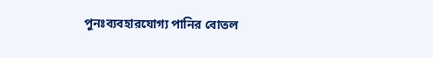পুনঃব্যবহারযোগ্য পানির বোতল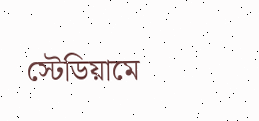স্টেডিয়ামে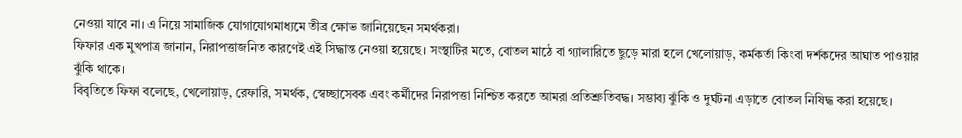নেওয়া যাবে না। এ নিয়ে সামাজিক যোগাযোগমাধ্যমে তীব্র ক্ষোভ জানিয়েছেন সমর্থকরা।
ফিফার এক মুখপাত্র জানান, নিরাপত্তাজনিত কারণেই এই সিদ্ধান্ত নেওয়া হয়েছে। সংস্থাটির মতে, বোতল মাঠে বা গ্যালারিতে ছুড়ে মারা হলে খেলোয়াড়, কর্মকর্তা কিংবা দর্শকদের আঘাত পাওয়ার ঝুঁকি থাকে।
বিবৃতিতে ফিফা বলেছে, খেলোয়াড়, রেফারি, সমর্থক, স্বেচ্ছাসেবক এবং কর্মীদের নিরাপত্তা নিশ্চিত করতে আমরা প্রতিশ্রুতিবদ্ধ। সম্ভাব্য ঝুঁকি ও দুর্ঘটনা এড়াতে বোতল নিষিদ্ধ করা হয়েছে।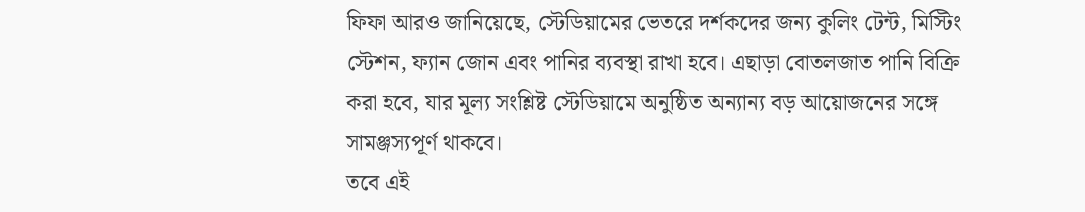ফিফা আরও জানিয়েছে, স্টেডিয়ামের ভেতরে দর্শকদের জন্য কুলিং টেন্ট, মিস্টিং স্টেশন, ফ্যান জোন এবং পানির ব্যবস্থা রাখা হবে। এছাড়া বোতলজাত পানি বিক্রি করা হবে, যার মূল্য সংশ্লিষ্ট স্টেডিয়ামে অনুষ্ঠিত অন্যান্য বড় আয়োজনের সঙ্গে সামঞ্জস্যপূর্ণ থাকবে।
তবে এই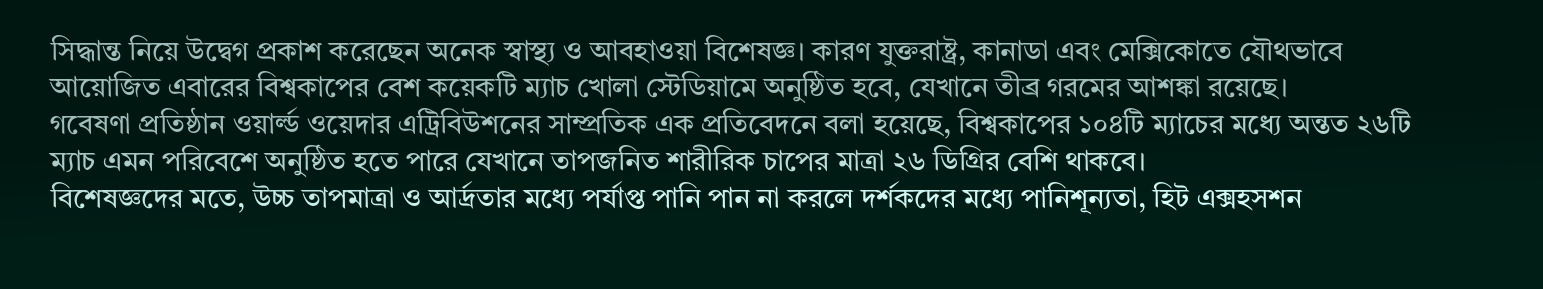সিদ্ধান্ত নিয়ে উদ্বেগ প্রকাশ করেছেন অনেক স্বাস্থ্য ও আবহাওয়া বিশেষজ্ঞ। কারণ যুক্তরাষ্ট্র, কানাডা এবং মেক্সিকোতে যৌথভাবে আয়োজিত এবারের বিশ্বকাপের বেশ কয়েকটি ম্যাচ খোলা স্টেডিয়ামে অনুষ্ঠিত হবে, যেখানে তীব্র গরমের আশঙ্কা রয়েছে।
গবেষণা প্রতিষ্ঠান ওয়ার্ল্ড ওয়েদার এট্রিবিউশনের সাম্প্রতিক এক প্রতিবেদনে বলা হয়েছে, বিশ্বকাপের ১০৪টি ম্যাচের মধ্যে অন্তত ২৬টি ম্যাচ এমন পরিবেশে অনুষ্ঠিত হতে পারে যেখানে তাপজনিত শারীরিক চাপের মাত্রা ২৬ ডিগ্রির বেশি থাকবে।
বিশেষজ্ঞদের মতে, উচ্চ তাপমাত্রা ও আর্দ্রতার মধ্যে পর্যাপ্ত পানি পান না করলে দর্শকদের মধ্যে পানিশূন্যতা, হিট এক্সহসশন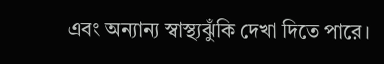এবং অন্যান্য স্বাস্থ্যঝুঁকি দেখা দিতে পারে।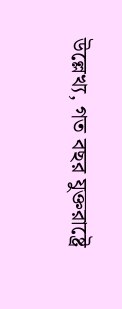উল্লেখ্য, গত বছর যুক্তরাষ্ট্রে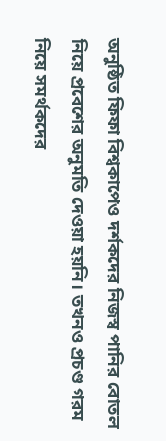অনুষ্ঠিত ফিফা বিশ্বকাপেও দর্শকদের নিজস্ব পানির বোতল নিয়ে প্রবেশের অনুমতি দেওয়া হয়নি। তখনও প্রচণ্ড গরম নিয়ে সমর্থকদের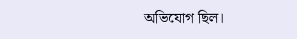অভিযোগ ছিল।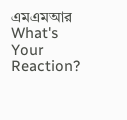এমএমআর
What's Your Reaction?